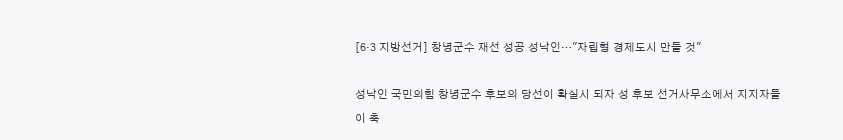[6·3 지방선거] 창녕군수 재선 성공 성낙인…"자립형 경제도시 만들 것"

성낙인 국민의힘 창녕군수 후보의 당선이 확실시 되자 성 후보 선거사무소에서 지지자들이 축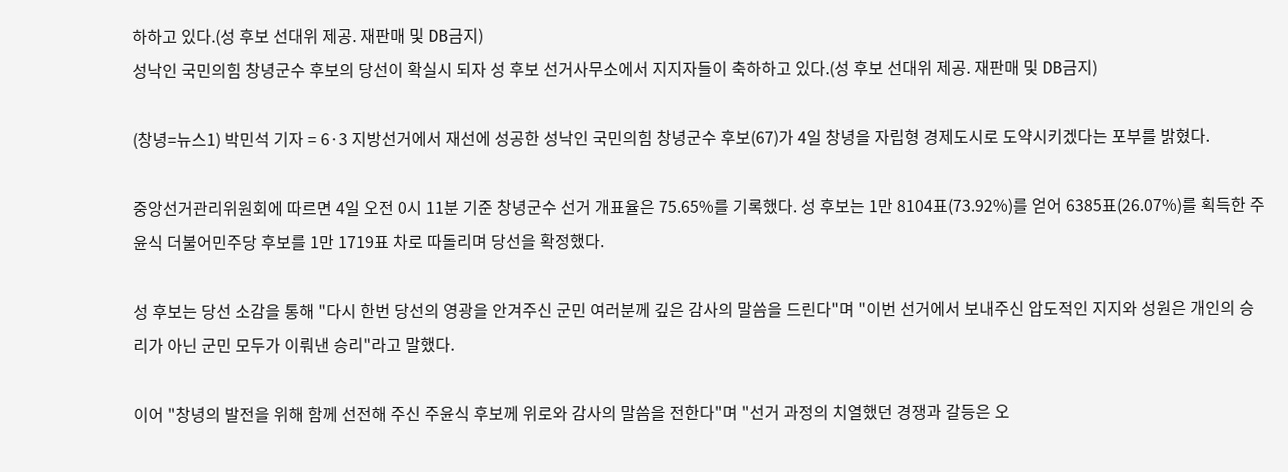하하고 있다.(성 후보 선대위 제공. 재판매 및 DB금지)
성낙인 국민의힘 창녕군수 후보의 당선이 확실시 되자 성 후보 선거사무소에서 지지자들이 축하하고 있다.(성 후보 선대위 제공. 재판매 및 DB금지)

(창녕=뉴스1) 박민석 기자 = 6·3 지방선거에서 재선에 성공한 성낙인 국민의힘 창녕군수 후보(67)가 4일 창녕을 자립형 경제도시로 도약시키겠다는 포부를 밝혔다.

중앙선거관리위원회에 따르면 4일 오전 0시 11분 기준 창녕군수 선거 개표율은 75.65%를 기록했다. 성 후보는 1만 8104표(73.92%)를 얻어 6385표(26.07%)를 획득한 주윤식 더불어민주당 후보를 1만 1719표 차로 따돌리며 당선을 확정했다.

성 후보는 당선 소감을 통해 "다시 한번 당선의 영광을 안겨주신 군민 여러분께 깊은 감사의 말씀을 드린다"며 "이번 선거에서 보내주신 압도적인 지지와 성원은 개인의 승리가 아닌 군민 모두가 이뤄낸 승리"라고 말했다.

이어 "창녕의 발전을 위해 함께 선전해 주신 주윤식 후보께 위로와 감사의 말씀을 전한다"며 "선거 과정의 치열했던 경쟁과 갈등은 오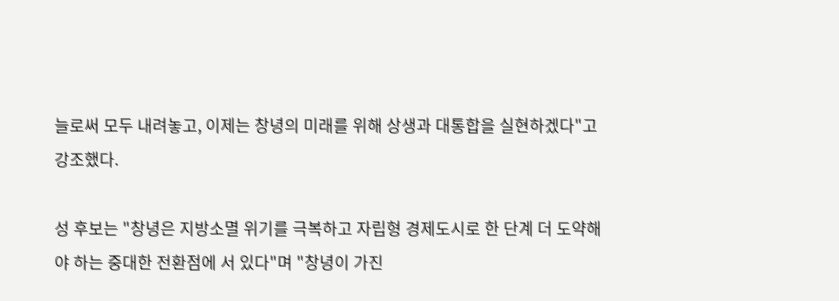늘로써 모두 내려놓고, 이제는 창녕의 미래를 위해 상생과 대통합을 실현하겠다"고 강조했다.

성 후보는 "창녕은 지방소멸 위기를 극복하고 자립형 경제도시로 한 단계 더 도약해야 하는 중대한 전환점에 서 있다"며 "창녕이 가진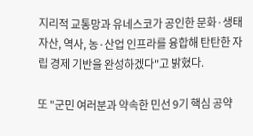지리적 교통망과 유네스코가 공인한 문화·생태 자산, 역사, 농·산업 인프라를 융합해 탄탄한 자립 경제 기반을 완성하겠다"고 밝혔다.

또 "군민 여러분과 약속한 민선 9기 핵심 공약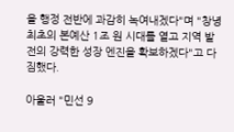을 행정 전반에 과감히 녹여내겠다"며 "창녕 최초의 본예산 1조 원 시대를 열고 지역 발전의 강력한 성장 엔진을 확보하겠다"고 다짐했다.

아울러 "민선 9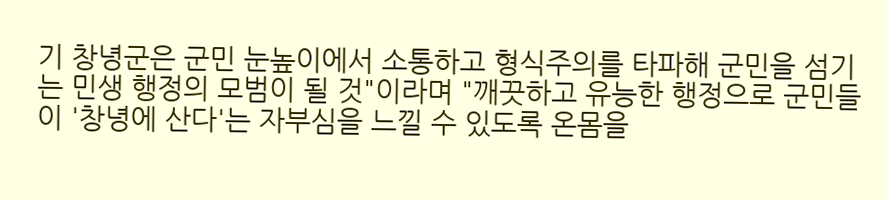기 창녕군은 군민 눈높이에서 소통하고 형식주의를 타파해 군민을 섬기는 민생 행정의 모범이 될 것"이라며 "깨끗하고 유능한 행정으로 군민들이 '창녕에 산다'는 자부심을 느낄 수 있도록 온몸을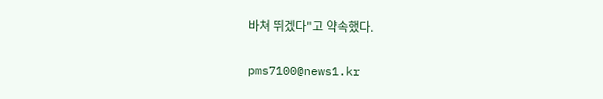바쳐 뛰겠다"고 약속했다.

pms7100@news1.kr